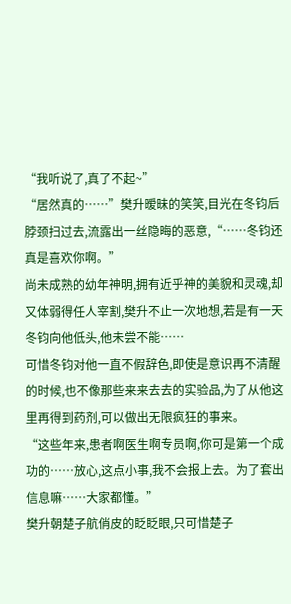“我听说了,真了不起~”
“居然真的……”樊升暧昧的笑笑,目光在冬钧后脖颈扫过去,流露出一丝隐晦的恶意,“……冬钧还真是喜欢你啊。”
尚未成熟的幼年神明,拥有近乎神的美貌和灵魂,却又体弱得任人宰割,樊升不止一次地想,若是有一天冬钧向他低头,他未尝不能……
可惜冬钧对他一直不假辞色,即使是意识再不清醒的时候,也不像那些来来去去的实验品,为了从他这里再得到药剂,可以做出无限疯狂的事来。
“这些年来,患者啊医生啊专员啊,你可是第一个成功的……放心,这点小事,我不会报上去。为了套出信息嘛……大家都懂。”
樊升朝楚子航俏皮的眨眨眼,只可惜楚子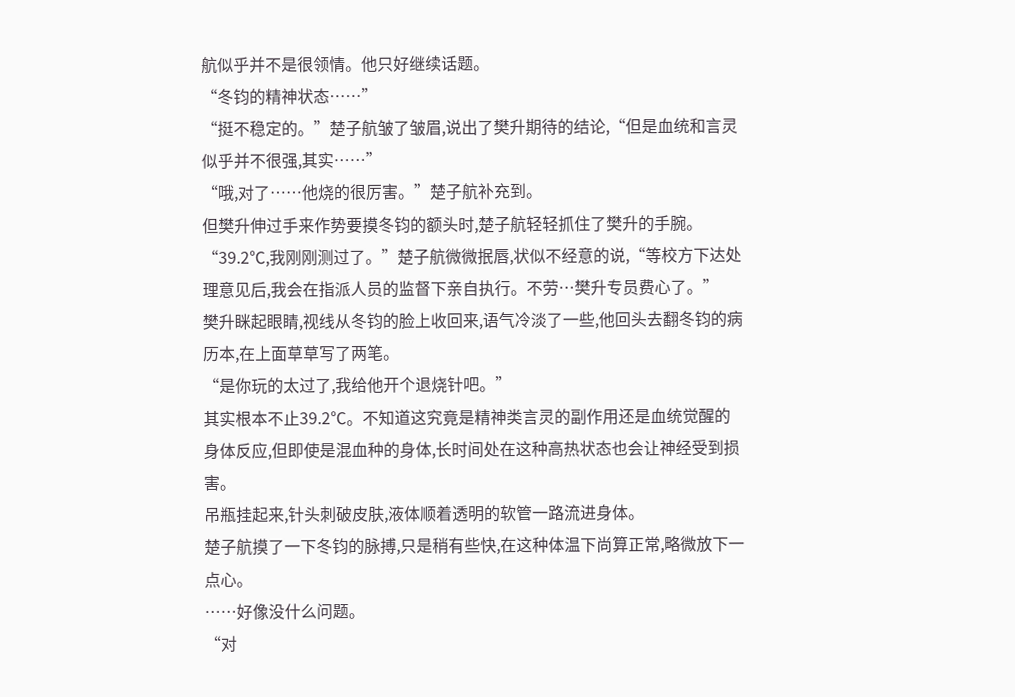航似乎并不是很领情。他只好继续话题。
“冬钧的精神状态……”
“挺不稳定的。”楚子航皱了皱眉,说出了樊升期待的结论,“但是血统和言灵似乎并不很强,其实……”
“哦,对了……他烧的很厉害。”楚子航补充到。
但樊升伸过手来作势要摸冬钧的额头时,楚子航轻轻抓住了樊升的手腕。
“39.2℃,我刚刚测过了。”楚子航微微抿唇,状似不经意的说,“等校方下达处理意见后,我会在指派人员的监督下亲自执行。不劳…樊升专员费心了。”
樊升眯起眼睛,视线从冬钧的脸上收回来,语气冷淡了一些,他回头去翻冬钧的病历本,在上面草草写了两笔。
“是你玩的太过了,我给他开个退烧针吧。”
其实根本不止39.2℃。不知道这究竟是精神类言灵的副作用还是血统觉醒的身体反应,但即使是混血种的身体,长时间处在这种高热状态也会让神经受到损害。
吊瓶挂起来,针头刺破皮肤,液体顺着透明的软管一路流进身体。
楚子航摸了一下冬钧的脉搏,只是稍有些快,在这种体温下尚算正常,略微放下一点心。
……好像没什么问题。
“对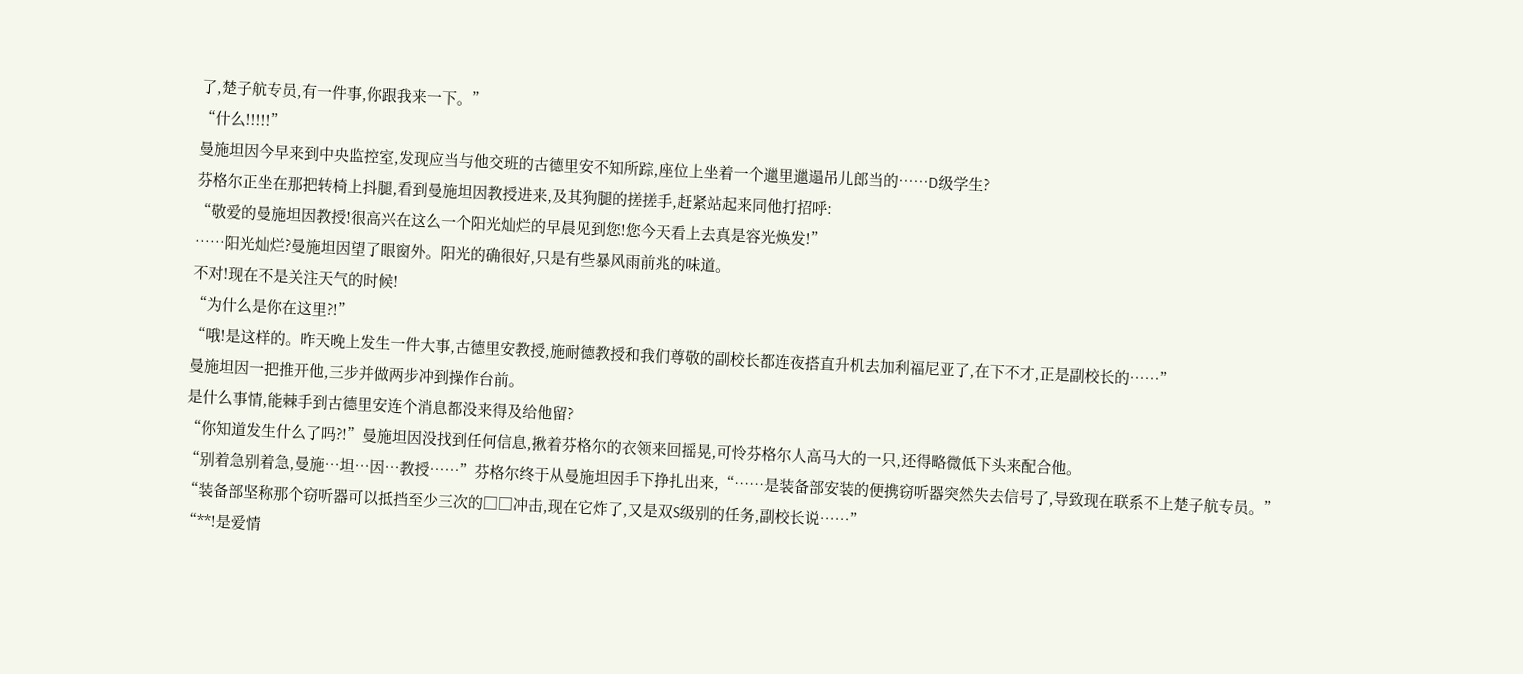了,楚子航专员,有一件事,你跟我来一下。”
“什么!!!!!”
曼施坦因今早来到中央监控室,发现应当与他交班的古德里安不知所踪,座位上坐着一个邋里邋遢吊儿郎当的……D级学生?
芬格尔正坐在那把转椅上抖腿,看到曼施坦因教授进来,及其狗腿的搓搓手,赶紧站起来同他打招呼:
“敬爱的曼施坦因教授!很高兴在这么一个阳光灿烂的早晨见到您!您今天看上去真是容光焕发!”
……阳光灿烂?曼施坦因望了眼窗外。阳光的确很好,只是有些暴风雨前兆的味道。
不对!现在不是关注天气的时候!
“为什么是你在这里?!”
“哦!是这样的。昨天晚上发生一件大事,古德里安教授,施耐德教授和我们尊敬的副校长都连夜搭直升机去加利福尼亚了,在下不才,正是副校长的……”
曼施坦因一把推开他,三步并做两步冲到操作台前。
是什么事情,能棘手到古德里安连个消息都没来得及给他留?
“你知道发生什么了吗?!”曼施坦因没找到任何信息,揪着芬格尔的衣领来回摇晃,可怜芬格尔人高马大的一只,还得略微低下头来配合他。
“别着急别着急,曼施…坦…因…教授……”芬格尔终于从曼施坦因手下挣扎出来,“……是装备部安装的便携窃听器突然失去信号了,导致现在联系不上楚子航专员。”
“装备部坚称那个窃听器可以抵挡至少三次的□□冲击,现在它炸了,又是双S级别的任务,副校长说……”
“**!是爱情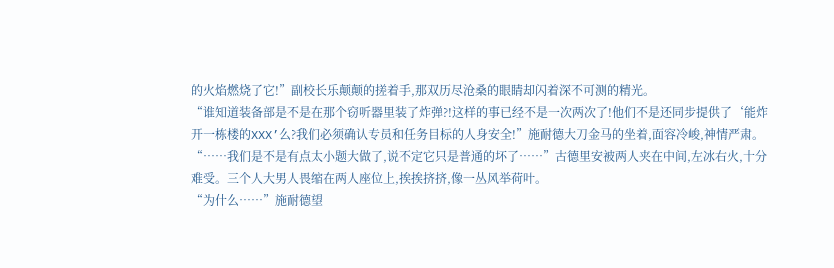的火焰燃烧了它!”副校长乐颠颠的搓着手,那双历尽沧桑的眼睛却闪着深不可测的精光。
“谁知道装备部是不是在那个窃听器里装了炸弹?!这样的事已经不是一次两次了!他们不是还同步提供了‘能炸开一栋楼的XXX’么?我们必须确认专员和任务目标的人身安全!”施耐德大刀金马的坐着,面容冷峻,神情严肃。
“……我们是不是有点太小题大做了,说不定它只是普通的坏了……”古德里安被两人夹在中间,左冰右火,十分难受。三个人大男人畏缩在两人座位上,挨挨挤挤,像一丛风举荷叶。
“为什么……”施耐德望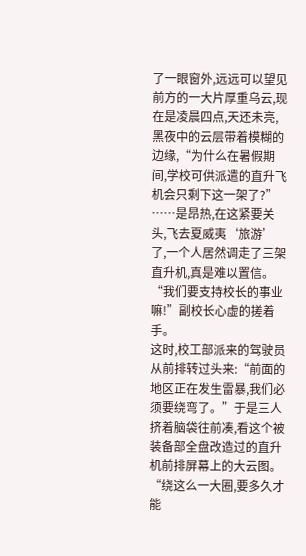了一眼窗外,远远可以望见前方的一大片厚重乌云,现在是凌晨四点,天还未亮,黑夜中的云层带着模糊的边缘,“为什么在暑假期间,学校可供派遣的直升飞机会只剩下这一架了?”
……是昂热,在这紧要关头,飞去夏威夷‘旅游’了,一个人居然调走了三架直升机,真是难以置信。
“我们要支持校长的事业嘛!”副校长心虚的搓着手。
这时,校工部派来的驾驶员从前排转过头来:“前面的地区正在发生雷暴,我们必须要绕弯了。”于是三人挤着脑袋往前凑,看这个被装备部全盘改造过的直升机前排屏幕上的大云图。
“绕这么一大圈,要多久才能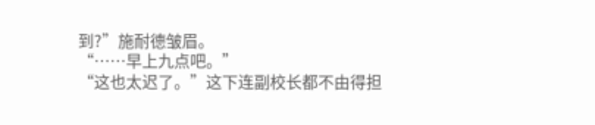到?”施耐德皱眉。
“……早上九点吧。”
“这也太迟了。”这下连副校长都不由得担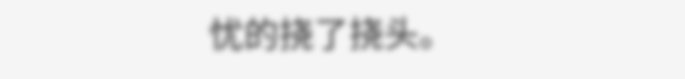忧的挠了挠头。